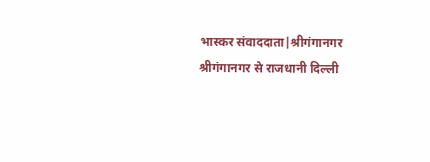भास्कर संवाददाता|श्रीगंगानगर
श्रीगंगानगर से राजधानी दिल्ली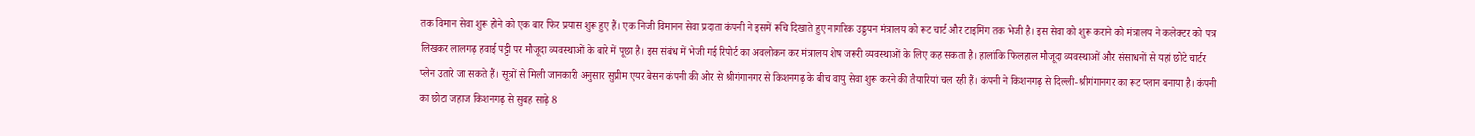तक विमान सेवा शुरू होने को एक बार फिर प्रयास शुरू हुए हैं। एक निजी विमानन सेवा प्रदाता कंपनी ने इसमें रूचि दिखाते हुए नागरिक उड्डयन मंत्रालय को रूट चार्ट और टाइमिंग तक भेजी है। इस सेवा को शुरू कराने को मंत्रालय ने कलेक्टर को पत्र लिखकर लालगढ़ हवाई पट्टी पर मौजूदा व्यवस्थाओं के बारे में पूछा है। इस संबंध में भेजी गई रिपोर्ट का अवलोकन कर मंत्रालय शेष जरूरी व्यवस्थाओं के लिए कह सकता है। हालांकि फिलहाल मौजूदा व्यवस्थाओं और संसाधनों से यहां छोटे चार्टर प्लेन उतारे जा सकते हैं। सूत्रों से मिली जानकारी अनुसार सुप्रीम एयर बेसन कंपनी की ओर से श्रीगंगानगर से किशनगढ़ के बीच वायु सेवा शुरू करने की तैयारियां चल रही हैं। कंपनी ने किशनगढ़ से दिल्ली-श्रीगंगानगर का रूट प्लान बनाया है। कंपनी का छोटा जहाज किशनगढ़ से सुबह साढ़े 8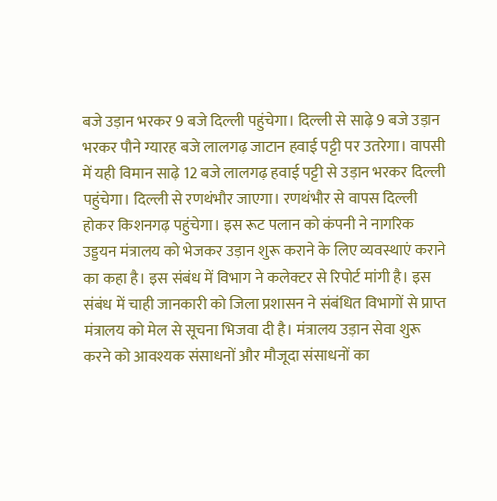बजे उड़ान भरकर 9 बजे दिल्ली पहुंचेगा। दिल्ली से साढ़े 9 बजे उड़ान भरकर पौने ग्यारह बजे लालगढ़ जाटान हवाई पट्टी पर उतरेगा। वापसी में यही विमान साढ़े 12 बजे लालगढ़ हवाई पट्टी से उड़ान भरकर दिल्ली पहुंचेगा। दिल्ली से रणथंभौर जाएगा। रणथंभौर से वापस दिल्ली होकर किशनगढ़ पहुंचेगा। इस रूट पलान को कंपनी ने नागरिक उड्डयन मंत्रालय को भेजकर उड़ान शुरू कराने के लिए व्यवस्थाएं कराने का कहा है। इस संबंध में विभाग ने कलेक्टर से रिपोर्ट मांगी है। इस संबंध में चाही जानकारी को जिला प्रशासन ने संबंधित विभागों से प्राप्त मंत्रालय को मेल से सूचना भिजवा दी है। मंत्रालय उड़ान सेवा शुरू करने को आवश्यक संसाधनों और मौजूदा संसाधनों का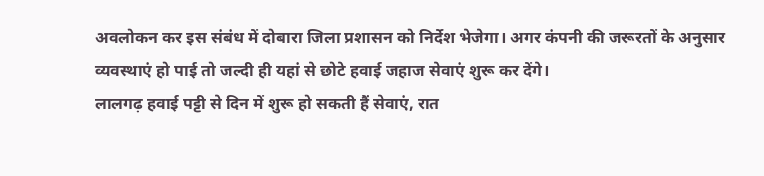अवलोकन कर इस संबंध में दोबारा जिला प्रशासन को निर्देश भेजेगा। अगर कंपनी की जरूरतों के अनुसार व्यवस्थाएं हो पाई तो जल्दी ही यहां से छोटे हवाई जहाज सेवाएं शुरू कर देंगे।
लालगढ़ हवाई पट्टी से दिन में शुरू हो सकती हैं सेवाएं, रात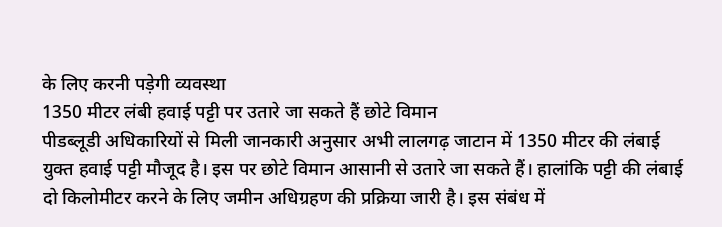के लिए करनी पड़ेगी व्यवस्था
1350 मीटर लंबी हवाई पट्टी पर उतारे जा सकते हैं छोटे विमान
पीडब्लूडी अधिकारियों से मिली जानकारी अनुसार अभी लालगढ़ जाटान में 1350 मीटर की लंबाई युक्त हवाई पट्टी मौजूद है। इस पर छोटे विमान आसानी से उतारे जा सकते हैं। हालांकि पट्टी की लंबाई दो किलोमीटर करने के लिए जमीन अधिग्रहण की प्रक्रिया जारी है। इस संबंध में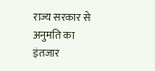राज्य सरकार से अनुमति का इंतजार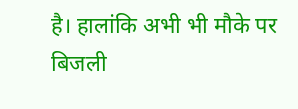है। हालांकि अभी भी मौके पर बिजली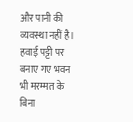और पानी की व्यवस्था नहीं है। हवाई पट्टी पर बनाए गए भवन भी मरम्मत के बिना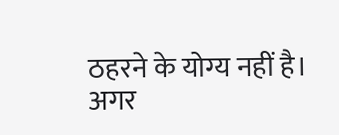ठहरने के योग्य नहीं है। अगर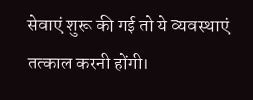सेवाएं शुरू की गई तो ये व्यवस्थाएं तत्काल करनी होंगी।